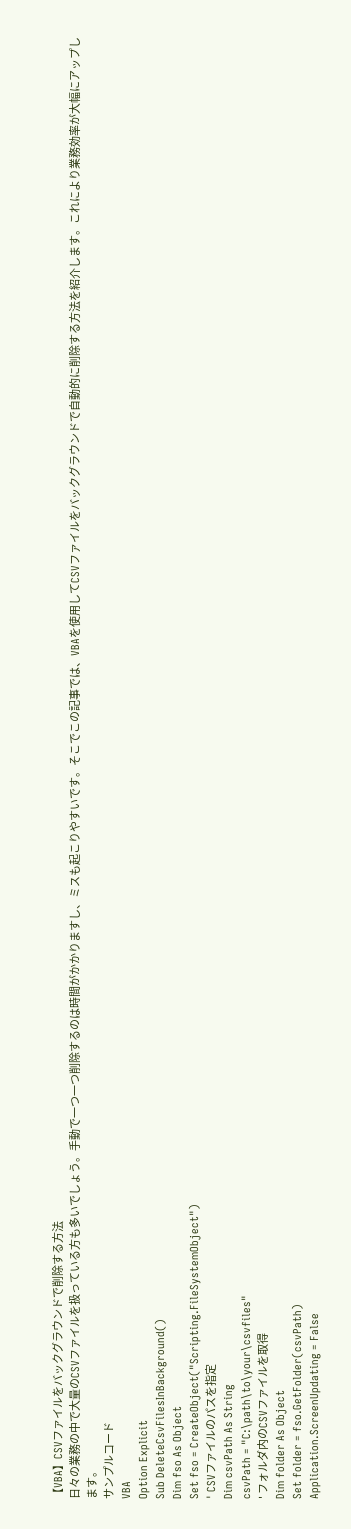【VBA】CSVファイルをバックグラウンドで削除する方法
日々の業務の中で大量のCSVファイルを扱っている方も多いでしょう。手動で一つ一つ削除するのは時間がかかりますし、ミスも起こりやすいです。そこでこの記事では、VBAを使用してCSVファイルをバックグラウンドで自動的に削除する方法を紹介します。これにより業務効率が大幅にアップします。
サンプルコード
VBA
Option Explicit
Sub DeleteCsvFilesInBackground()
Dim fso As Object
Set fso = CreateObject("Scripting.FileSystemObject")
' CSVファイルのパスを指定
Dim csvPath As String
csvPath = "C:\path\to\your\csvfiles"
' フォルダ内のCSVファイルを取得
Dim folder As Object
Set folder = fso.GetFolder(csvPath)
Application.ScreenUpdating = False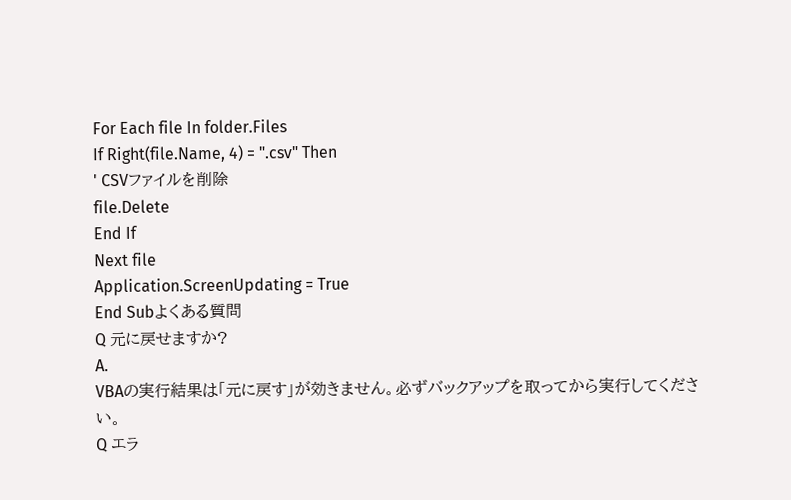For Each file In folder.Files
If Right(file.Name, 4) = ".csv" Then
' CSVファイルを削除
file.Delete
End If
Next file
Application.ScreenUpdating = True
End Subよくある質問
Q 元に戻せますか?
A.
VBAの実行結果は「元に戻す」が効きません。必ずバックアップを取ってから実行してください。
Q エラ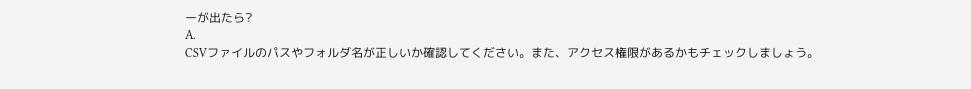ーが出たら?
A.
CSVファイルのパスやフォルダ名が正しいか確認してください。また、アクセス権限があるかもチェックしましょう。